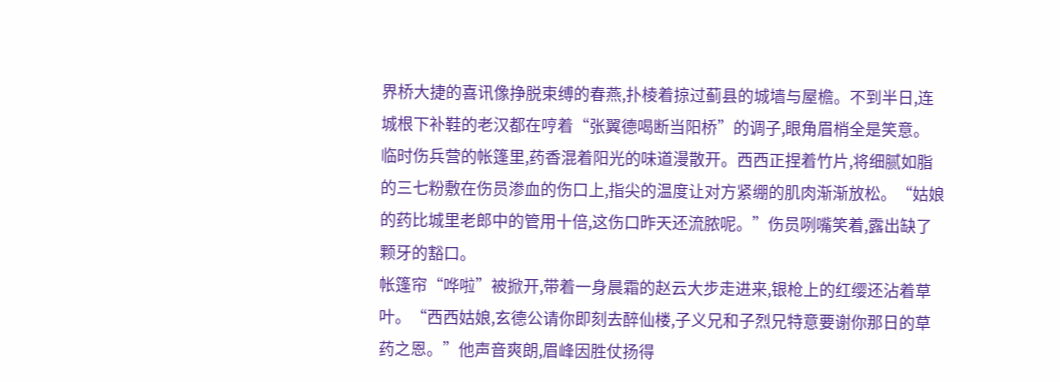界桥大捷的喜讯像挣脱束缚的春燕,扑棱着掠过蓟县的城墙与屋檐。不到半日,连城根下补鞋的老汉都在哼着“张翼德喝断当阳桥”的调子,眼角眉梢全是笑意。
临时伤兵营的帐篷里,药香混着阳光的味道漫散开。西西正捏着竹片,将细腻如脂的三七粉敷在伤员渗血的伤口上,指尖的温度让对方紧绷的肌肉渐渐放松。“姑娘的药比城里老郎中的管用十倍,这伤口昨天还流脓呢。”伤员咧嘴笑着,露出缺了颗牙的豁口。
帐篷帘“哗啦”被掀开,带着一身晨霜的赵云大步走进来,银枪上的红缨还沾着草叶。“西西姑娘,玄德公请你即刻去醉仙楼,子义兄和子烈兄特意要谢你那日的草药之恩。”他声音爽朗,眉峰因胜仗扬得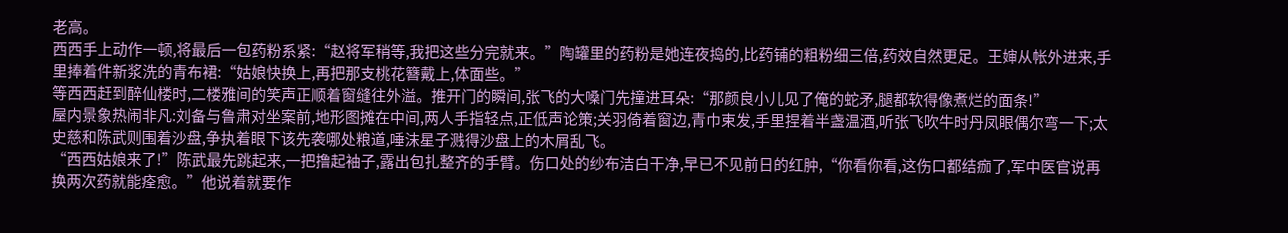老高。
西西手上动作一顿,将最后一包药粉系紧:“赵将军稍等,我把这些分完就来。”陶罐里的药粉是她连夜捣的,比药铺的粗粉细三倍,药效自然更足。王婶从帐外进来,手里捧着件新浆洗的青布裙:“姑娘快换上,再把那支桃花簪戴上,体面些。”
等西西赶到醉仙楼时,二楼雅间的笑声正顺着窗缝往外溢。推开门的瞬间,张飞的大嗓门先撞进耳朵:“那颜良小儿见了俺的蛇矛,腿都软得像煮烂的面条!”
屋内景象热闹非凡:刘备与鲁肃对坐案前,地形图摊在中间,两人手指轻点,正低声论策;关羽倚着窗边,青巾束发,手里捏着半盏温酒,听张飞吹牛时丹凤眼偶尔弯一下;太史慈和陈武则围着沙盘,争执着眼下该先袭哪处粮道,唾沫星子溅得沙盘上的木屑乱飞。
“西西姑娘来了!”陈武最先跳起来,一把撸起袖子,露出包扎整齐的手臂。伤口处的纱布洁白干净,早已不见前日的红肿,“你看你看,这伤口都结痂了,军中医官说再换两次药就能痊愈。”他说着就要作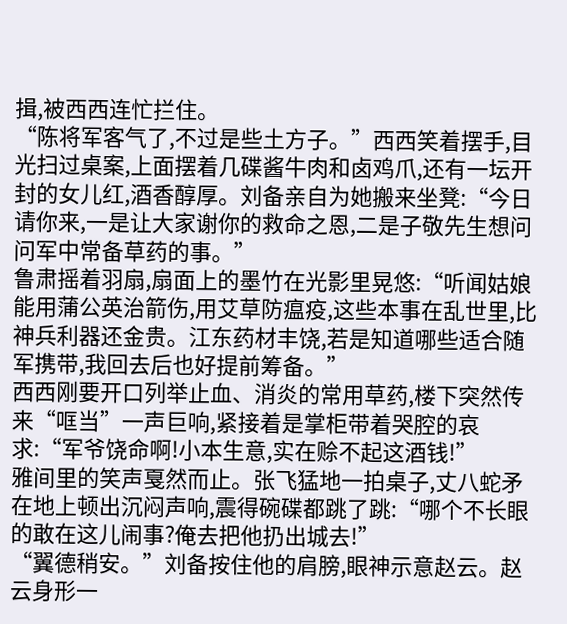揖,被西西连忙拦住。
“陈将军客气了,不过是些土方子。”西西笑着摆手,目光扫过桌案,上面摆着几碟酱牛肉和卤鸡爪,还有一坛开封的女儿红,酒香醇厚。刘备亲自为她搬来坐凳:“今日请你来,一是让大家谢你的救命之恩,二是子敬先生想问问军中常备草药的事。”
鲁肃摇着羽扇,扇面上的墨竹在光影里晃悠:“听闻姑娘能用蒲公英治箭伤,用艾草防瘟疫,这些本事在乱世里,比神兵利器还金贵。江东药材丰饶,若是知道哪些适合随军携带,我回去后也好提前筹备。”
西西刚要开口列举止血、消炎的常用草药,楼下突然传来“哐当”一声巨响,紧接着是掌柜带着哭腔的哀求:“军爷饶命啊!小本生意,实在赊不起这酒钱!”
雅间里的笑声戛然而止。张飞猛地一拍桌子,丈八蛇矛在地上顿出沉闷声响,震得碗碟都跳了跳:“哪个不长眼的敢在这儿闹事?俺去把他扔出城去!”
“翼德稍安。”刘备按住他的肩膀,眼神示意赵云。赵云身形一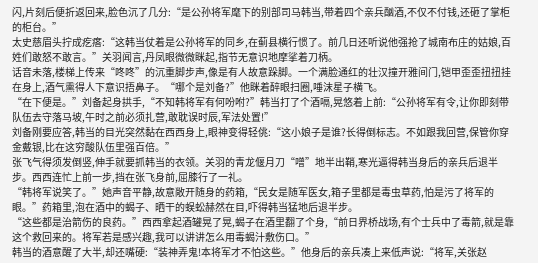闪,片刻后便折返回来,脸色沉了几分:“是公孙将军麾下的别部司马韩当,带着四个亲兵酗酒,不仅不付钱,还砸了掌柜的柜台。”
太史慈眉头拧成疙瘩:“这韩当仗着是公孙将军的同乡,在蓟县横行惯了。前几日还听说他强抢了城南布庄的姑娘,百姓们敢怒不敢言。”关羽闻言,丹凤眼微微眯起,指节无意识地摩挲着刀柄。
话音未落,楼梯上传来“咚咚”的沉重脚步声,像是有人故意跺脚。一个满脸通红的壮汉撞开雅间门,铠甲歪歪扭扭挂在身上,酒气熏得人下意识捂鼻子。“哪个是刘备?”他眯着醉眼扫圈,唾沫星子横飞。
“在下便是。”刘备起身拱手,“不知韩将军有何吩咐?”韩当打了个酒嗝,晃悠着上前:“公孙将军有令,让你即刻带队伍去守落马坡,午时之前必须扎营,敢耽误时辰,军法处置!”
刘备刚要应答,韩当的目光突然黏在西西身上,眼神变得轻佻:“这小娘子是谁?长得倒标志。不如跟我回营,保管你穿金戴银,比在这穷酸队伍里强百倍。”
张飞气得须发倒竖,伸手就要抓韩当的衣领。关羽的青龙偃月刀“噌”地半出鞘,寒光逼得韩当身后的亲兵后退半步。西西连忙上前一步,挡在张飞身前,屈膝行了一礼。
“韩将军说笑了。”她声音平静,故意敞开随身的药箱,“民女是随军医女,箱子里都是毒虫草药,怕是污了将军的眼。”药箱里,泡在酒中的蝎子、晒干的蜈蚣赫然在目,吓得韩当猛地后退半步。
“这些都是治箭伤的良药。”西西拿起酒罐晃了晃,蝎子在酒里翻了个身,“前日界桥战场,有个士兵中了毒箭,就是靠这个救回来的。将军若是感兴趣,我可以讲讲怎么用毒蝎汁敷伤口。”
韩当的酒意醒了大半,却还嘴硬:“装神弄鬼!本将军才不怕这些。”他身后的亲兵凑上来低声说:“将军,关张赵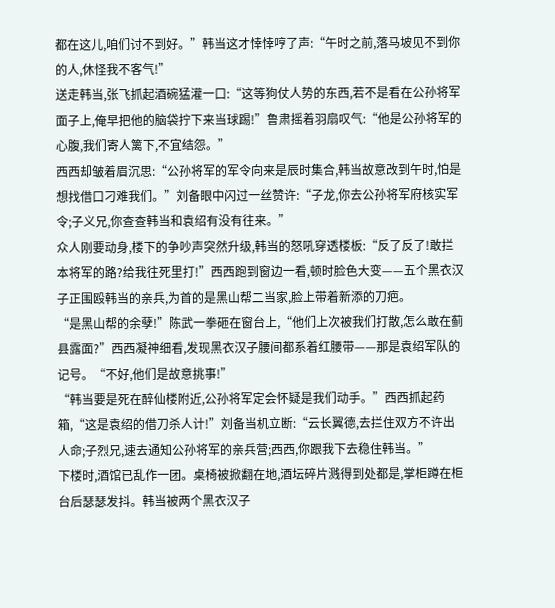都在这儿,咱们讨不到好。”韩当这才悻悻哼了声:“午时之前,落马坡见不到你的人,休怪我不客气!”
送走韩当,张飞抓起酒碗猛灌一口:“这等狗仗人势的东西,若不是看在公孙将军面子上,俺早把他的脑袋拧下来当球踢!”鲁肃摇着羽扇叹气:“他是公孙将军的心腹,我们寄人篱下,不宜结怨。”
西西却皱着眉沉思:“公孙将军的军令向来是辰时集合,韩当故意改到午时,怕是想找借口刁难我们。”刘备眼中闪过一丝赞许:“子龙,你去公孙将军府核实军令;子义兄,你查查韩当和袁绍有没有往来。”
众人刚要动身,楼下的争吵声突然升级,韩当的怒吼穿透楼板:“反了反了!敢拦本将军的路?给我往死里打!”西西跑到窗边一看,顿时脸色大变——五个黑衣汉子正围殴韩当的亲兵,为首的是黑山帮二当家,脸上带着新添的刀疤。
“是黑山帮的余孽!”陈武一拳砸在窗台上,“他们上次被我们打散,怎么敢在蓟县露面?”西西凝神细看,发现黑衣汉子腰间都系着红腰带——那是袁绍军队的记号。“不好,他们是故意挑事!”
“韩当要是死在醉仙楼附近,公孙将军定会怀疑是我们动手。”西西抓起药箱,“这是袁绍的借刀杀人计!”刘备当机立断:“云长翼德,去拦住双方不许出人命;子烈兄,速去通知公孙将军的亲兵营;西西,你跟我下去稳住韩当。”
下楼时,酒馆已乱作一团。桌椅被掀翻在地,酒坛碎片溅得到处都是,掌柜蹲在柜台后瑟瑟发抖。韩当被两个黑衣汉子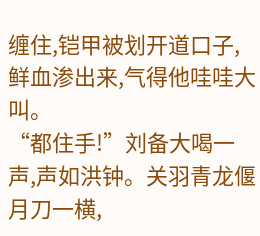缠住,铠甲被划开道口子,鲜血渗出来,气得他哇哇大叫。
“都住手!”刘备大喝一声,声如洪钟。关羽青龙偃月刀一横,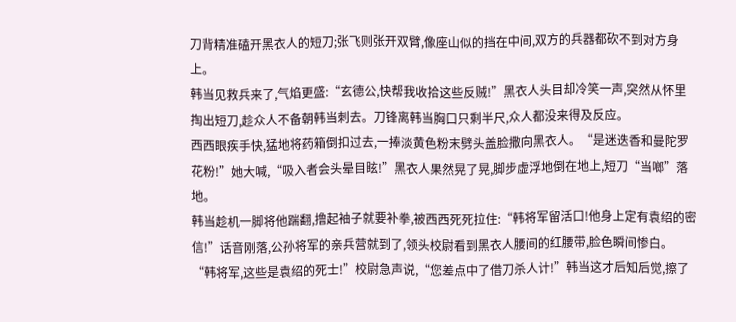刀背精准磕开黑衣人的短刀;张飞则张开双臂,像座山似的挡在中间,双方的兵器都砍不到对方身上。
韩当见救兵来了,气焰更盛:“玄德公,快帮我收拾这些反贼!”黑衣人头目却冷笑一声,突然从怀里掏出短刀,趁众人不备朝韩当刺去。刀锋离韩当胸口只剩半尺,众人都没来得及反应。
西西眼疾手快,猛地将药箱倒扣过去,一捧淡黄色粉末劈头盖脸撒向黑衣人。“是迷迭香和曼陀罗花粉!”她大喊,“吸入者会头晕目眩!”黑衣人果然晃了晃,脚步虚浮地倒在地上,短刀“当啷”落地。
韩当趁机一脚将他踹翻,撸起袖子就要补拳,被西西死死拉住:“韩将军留活口!他身上定有袁绍的密信!”话音刚落,公孙将军的亲兵营就到了,领头校尉看到黑衣人腰间的红腰带,脸色瞬间惨白。
“韩将军,这些是袁绍的死士!”校尉急声说,“您差点中了借刀杀人计!”韩当这才后知后觉,擦了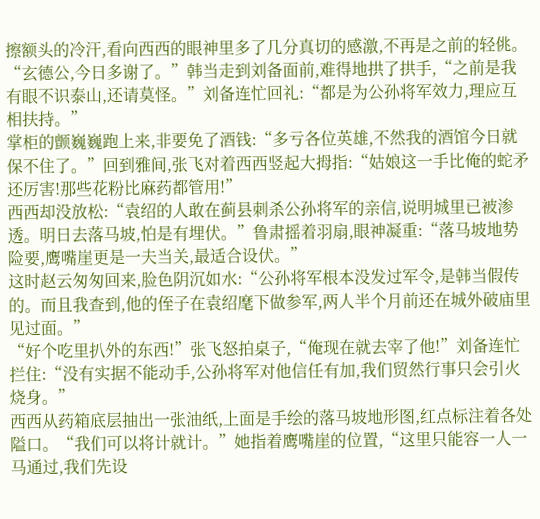擦额头的冷汗,看向西西的眼神里多了几分真切的感激,不再是之前的轻佻。
“玄德公,今日多谢了。”韩当走到刘备面前,难得地拱了拱手,“之前是我有眼不识泰山,还请莫怪。”刘备连忙回礼:“都是为公孙将军效力,理应互相扶持。”
掌柜的颤巍巍跑上来,非要免了酒钱:“多亏各位英雄,不然我的酒馆今日就保不住了。”回到雅间,张飞对着西西竖起大拇指:“姑娘这一手比俺的蛇矛还厉害!那些花粉比麻药都管用!”
西西却没放松:“袁绍的人敢在蓟县刺杀公孙将军的亲信,说明城里已被渗透。明日去落马坡,怕是有埋伏。”鲁肃摇着羽扇,眼神凝重:“落马坡地势险要,鹰嘴崖更是一夫当关,最适合设伏。”
这时赵云匆匆回来,脸色阴沉如水:“公孙将军根本没发过军令,是韩当假传的。而且我查到,他的侄子在袁绍麾下做参军,两人半个月前还在城外破庙里见过面。”
“好个吃里扒外的东西!”张飞怒拍桌子,“俺现在就去宰了他!”刘备连忙拦住:“没有实据不能动手,公孙将军对他信任有加,我们贸然行事只会引火烧身。”
西西从药箱底层抽出一张油纸,上面是手绘的落马坡地形图,红点标注着各处隘口。“我们可以将计就计。”她指着鹰嘴崖的位置,“这里只能容一人一马通过,我们先设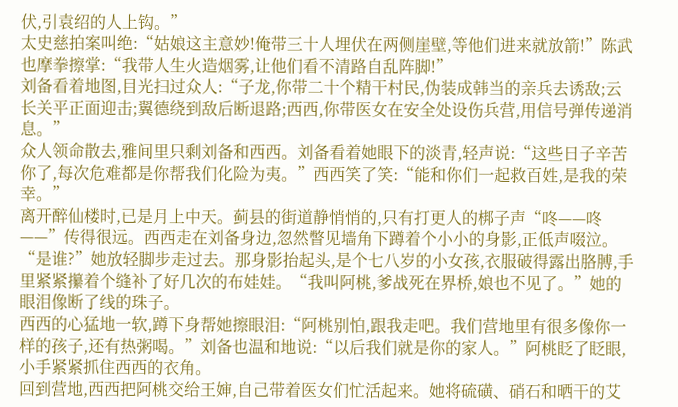伏,引袁绍的人上钩。”
太史慈拍案叫绝:“姑娘这主意妙!俺带三十人埋伏在两侧崖壁,等他们进来就放箭!”陈武也摩拳擦掌:“我带人生火造烟雾,让他们看不清路自乱阵脚!”
刘备看着地图,目光扫过众人:“子龙,你带二十个精干村民,伪装成韩当的亲兵去诱敌;云长关平正面迎击;翼德绕到敌后断退路;西西,你带医女在安全处设伤兵营,用信号弹传递消息。”
众人领命散去,雅间里只剩刘备和西西。刘备看着她眼下的淡青,轻声说:“这些日子辛苦你了,每次危难都是你帮我们化险为夷。”西西笑了笑:“能和你们一起救百姓,是我的荣幸。”
离开醉仙楼时,已是月上中天。蓟县的街道静悄悄的,只有打更人的梆子声“咚——咚——”传得很远。西西走在刘备身边,忽然瞥见墙角下蹲着个小小的身影,正低声啜泣。
“是谁?”她放轻脚步走过去。那身影抬起头,是个七八岁的小女孩,衣服破得露出胳膊,手里紧紧攥着个缝补了好几次的布娃娃。“我叫阿桃,爹战死在界桥,娘也不见了。”她的眼泪像断了线的珠子。
西西的心猛地一软,蹲下身帮她擦眼泪:“阿桃别怕,跟我走吧。我们营地里有很多像你一样的孩子,还有热粥喝。”刘备也温和地说:“以后我们就是你的家人。”阿桃眨了眨眼,小手紧紧抓住西西的衣角。
回到营地,西西把阿桃交给王婶,自己带着医女们忙活起来。她将硫磺、硝石和晒干的艾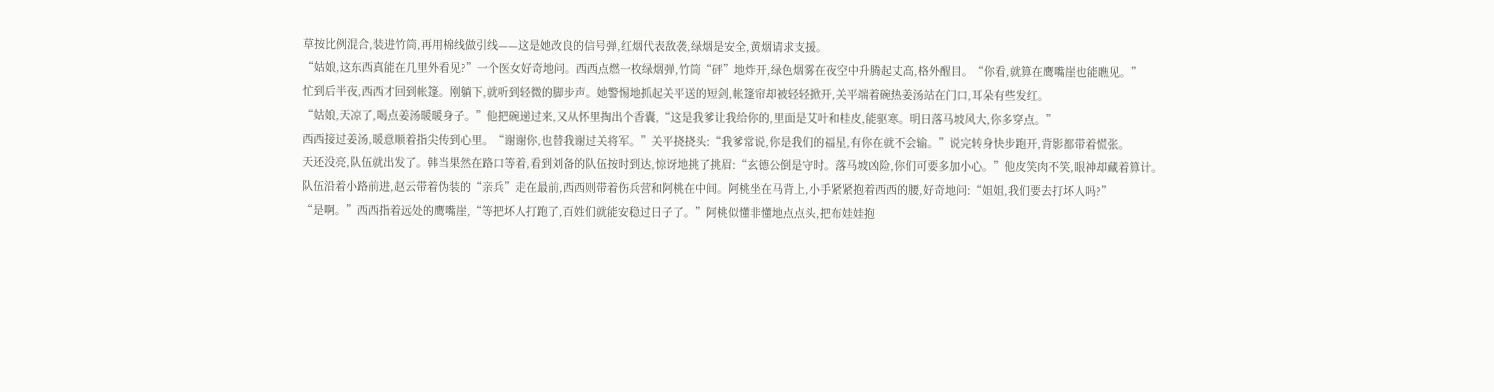草按比例混合,装进竹筒,再用棉线做引线——这是她改良的信号弹,红烟代表敌袭,绿烟是安全,黄烟请求支援。
“姑娘,这东西真能在几里外看见?”一个医女好奇地问。西西点燃一枚绿烟弹,竹筒“砰”地炸开,绿色烟雾在夜空中升腾起丈高,格外醒目。“你看,就算在鹰嘴崖也能瞧见。”
忙到后半夜,西西才回到帐篷。刚躺下,就听到轻微的脚步声。她警惕地抓起关平送的短剑,帐篷帘却被轻轻掀开,关平端着碗热姜汤站在门口,耳朵有些发红。
“姑娘,天凉了,喝点姜汤暖暖身子。”他把碗递过来,又从怀里掏出个香囊,“这是我爹让我给你的,里面是艾叶和桂皮,能驱寒。明日落马坡风大,你多穿点。”
西西接过姜汤,暖意顺着指尖传到心里。“谢谢你,也替我谢过关将军。”关平挠挠头:“我爹常说,你是我们的福星,有你在就不会输。”说完转身快步跑开,背影都带着慌张。
天还没亮,队伍就出发了。韩当果然在路口等着,看到刘备的队伍按时到达,惊讶地挑了挑眉:“玄德公倒是守时。落马坡凶险,你们可要多加小心。”他皮笑肉不笑,眼神却藏着算计。
队伍沿着小路前进,赵云带着伪装的“亲兵”走在最前,西西则带着伤兵营和阿桃在中间。阿桃坐在马背上,小手紧紧抱着西西的腰,好奇地问:“姐姐,我们要去打坏人吗?”
“是啊。”西西指着远处的鹰嘴崖,“等把坏人打跑了,百姓们就能安稳过日子了。”阿桃似懂非懂地点点头,把布娃娃抱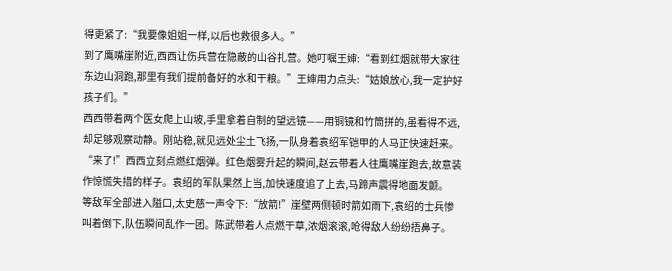得更紧了:“我要像姐姐一样,以后也救很多人。”
到了鹰嘴崖附近,西西让伤兵营在隐蔽的山谷扎营。她叮嘱王婶:“看到红烟就带大家往东边山洞跑,那里有我们提前备好的水和干粮。”王婶用力点头:“姑娘放心,我一定护好孩子们。”
西西带着两个医女爬上山坡,手里拿着自制的望远镜——用铜镜和竹筒拼的,虽看得不远,却足够观察动静。刚站稳,就见远处尘土飞扬,一队身着袁绍军铠甲的人马正快速赶来。
“来了!”西西立刻点燃红烟弹。红色烟雾升起的瞬间,赵云带着人往鹰嘴崖跑去,故意装作惊慌失措的样子。袁绍的军队果然上当,加快速度追了上去,马蹄声震得地面发颤。
等敌军全部进入隘口,太史慈一声令下:“放箭!”崖壁两侧顿时箭如雨下,袁绍的士兵惨叫着倒下,队伍瞬间乱作一团。陈武带着人点燃干草,浓烟滚滚,呛得敌人纷纷捂鼻子。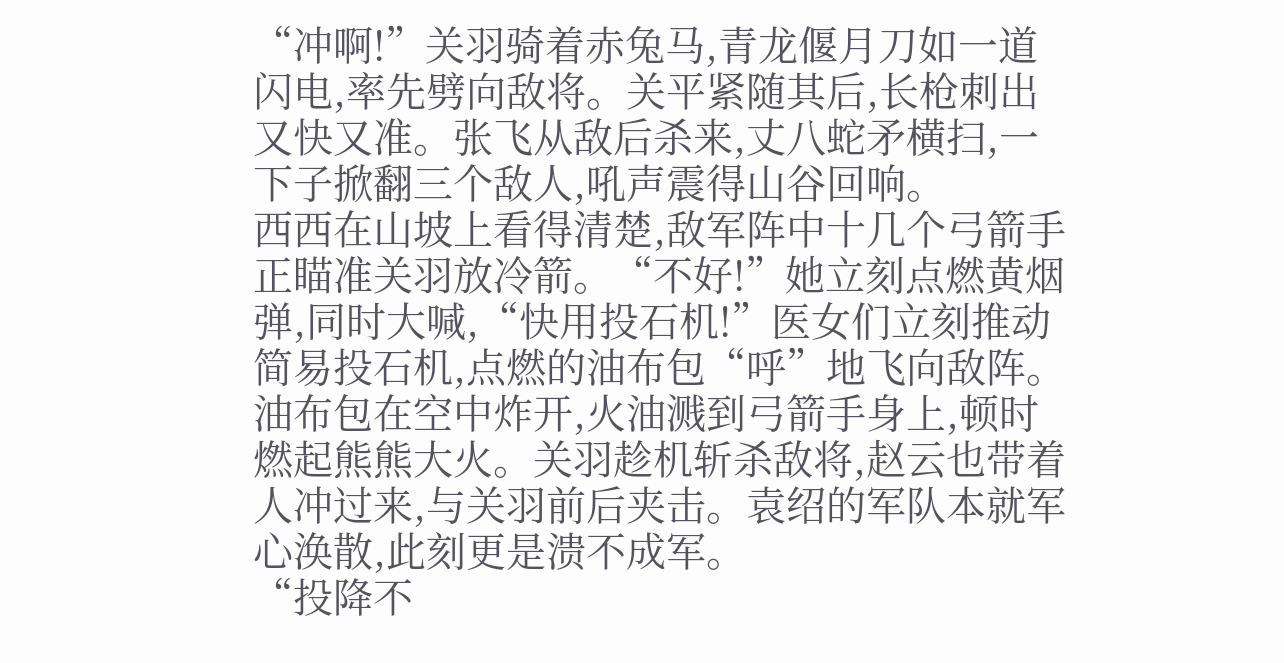“冲啊!”关羽骑着赤兔马,青龙偃月刀如一道闪电,率先劈向敌将。关平紧随其后,长枪刺出又快又准。张飞从敌后杀来,丈八蛇矛横扫,一下子掀翻三个敌人,吼声震得山谷回响。
西西在山坡上看得清楚,敌军阵中十几个弓箭手正瞄准关羽放冷箭。“不好!”她立刻点燃黄烟弹,同时大喊,“快用投石机!”医女们立刻推动简易投石机,点燃的油布包“呼”地飞向敌阵。
油布包在空中炸开,火油溅到弓箭手身上,顿时燃起熊熊大火。关羽趁机斩杀敌将,赵云也带着人冲过来,与关羽前后夹击。袁绍的军队本就军心涣散,此刻更是溃不成军。
“投降不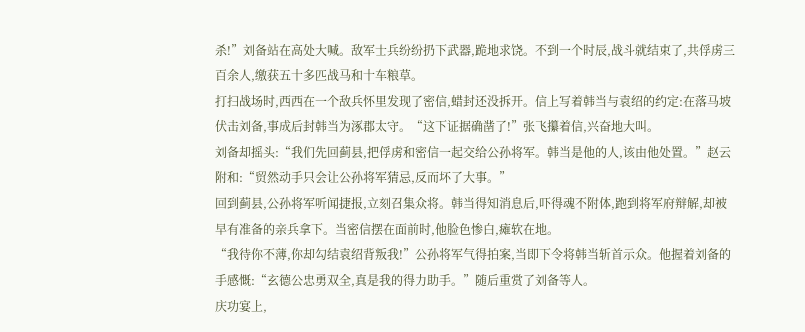杀!”刘备站在高处大喊。敌军士兵纷纷扔下武器,跪地求饶。不到一个时辰,战斗就结束了,共俘虏三百余人,缴获五十多匹战马和十车粮草。
打扫战场时,西西在一个敌兵怀里发现了密信,蜡封还没拆开。信上写着韩当与袁绍的约定:在落马坡伏击刘备,事成后封韩当为涿郡太守。“这下证据确凿了!”张飞攥着信,兴奋地大叫。
刘备却摇头:“我们先回蓟县,把俘虏和密信一起交给公孙将军。韩当是他的人,该由他处置。”赵云附和:“贸然动手只会让公孙将军猜忌,反而坏了大事。”
回到蓟县,公孙将军听闻捷报,立刻召集众将。韩当得知消息后,吓得魂不附体,跑到将军府辩解,却被早有准备的亲兵拿下。当密信摆在面前时,他脸色惨白,瘫软在地。
“我待你不薄,你却勾结袁绍背叛我!”公孙将军气得拍案,当即下令将韩当斩首示众。他握着刘备的手感慨:“玄德公忠勇双全,真是我的得力助手。”随后重赏了刘备等人。
庆功宴上,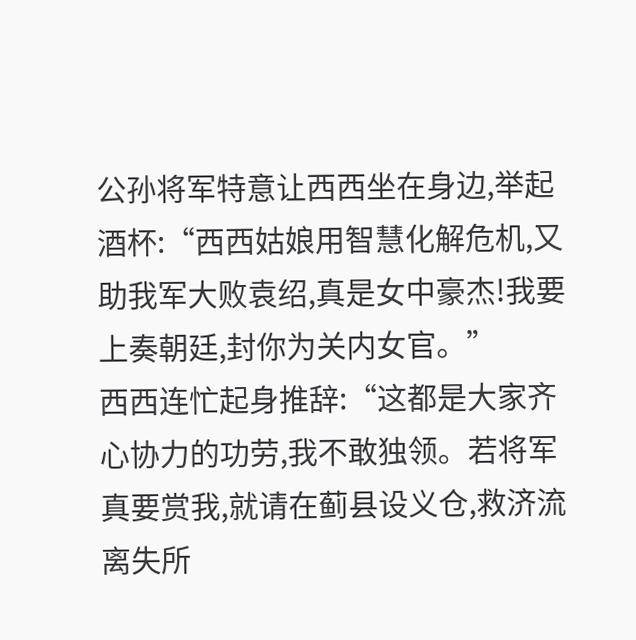公孙将军特意让西西坐在身边,举起酒杯:“西西姑娘用智慧化解危机,又助我军大败袁绍,真是女中豪杰!我要上奏朝廷,封你为关内女官。”
西西连忙起身推辞:“这都是大家齐心协力的功劳,我不敢独领。若将军真要赏我,就请在蓟县设义仓,救济流离失所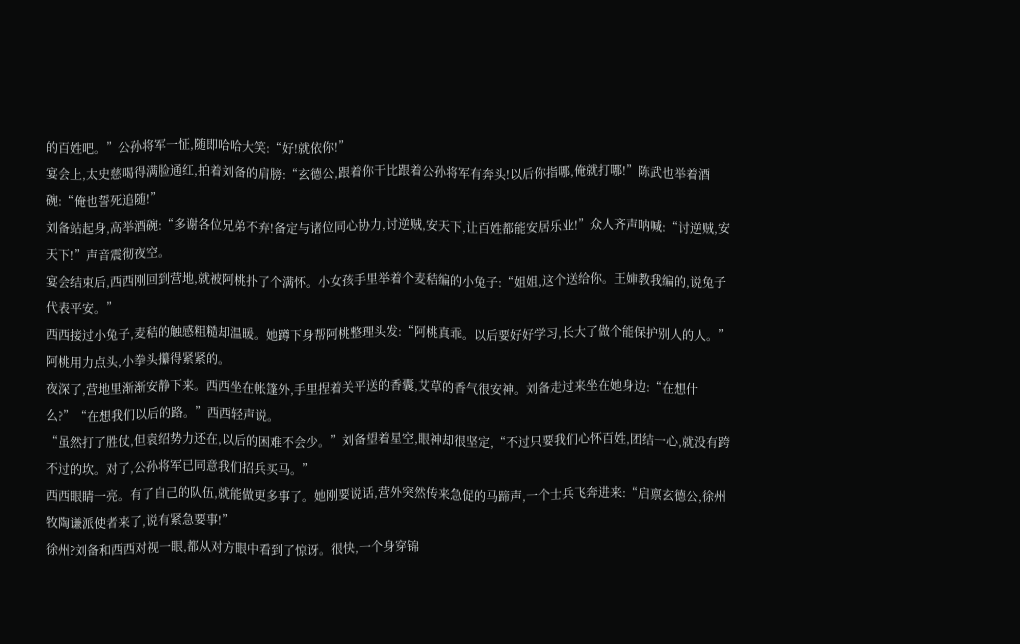的百姓吧。”公孙将军一怔,随即哈哈大笑:“好!就依你!”
宴会上,太史慈喝得满脸通红,拍着刘备的肩膀:“玄德公,跟着你干比跟着公孙将军有奔头!以后你指哪,俺就打哪!”陈武也举着酒碗:“俺也誓死追随!”
刘备站起身,高举酒碗:“多谢各位兄弟不弃!备定与诸位同心协力,讨逆贼,安天下,让百姓都能安居乐业!”众人齐声呐喊:“讨逆贼,安天下!”声音震彻夜空。
宴会结束后,西西刚回到营地,就被阿桃扑了个满怀。小女孩手里举着个麦秸编的小兔子:“姐姐,这个送给你。王婶教我编的,说兔子代表平安。”
西西接过小兔子,麦秸的触感粗糙却温暖。她蹲下身帮阿桃整理头发:“阿桃真乖。以后要好好学习,长大了做个能保护别人的人。”阿桃用力点头,小拳头攥得紧紧的。
夜深了,营地里渐渐安静下来。西西坐在帐篷外,手里捏着关平送的香囊,艾草的香气很安神。刘备走过来坐在她身边:“在想什么?”“在想我们以后的路。”西西轻声说。
“虽然打了胜仗,但袁绍势力还在,以后的困难不会少。”刘备望着星空,眼神却很坚定,“不过只要我们心怀百姓,团结一心,就没有跨不过的坎。对了,公孙将军已同意我们招兵买马。”
西西眼睛一亮。有了自己的队伍,就能做更多事了。她刚要说话,营外突然传来急促的马蹄声,一个士兵飞奔进来:“启禀玄德公,徐州牧陶谦派使者来了,说有紧急要事!”
徐州?刘备和西西对视一眼,都从对方眼中看到了惊讶。很快,一个身穿锦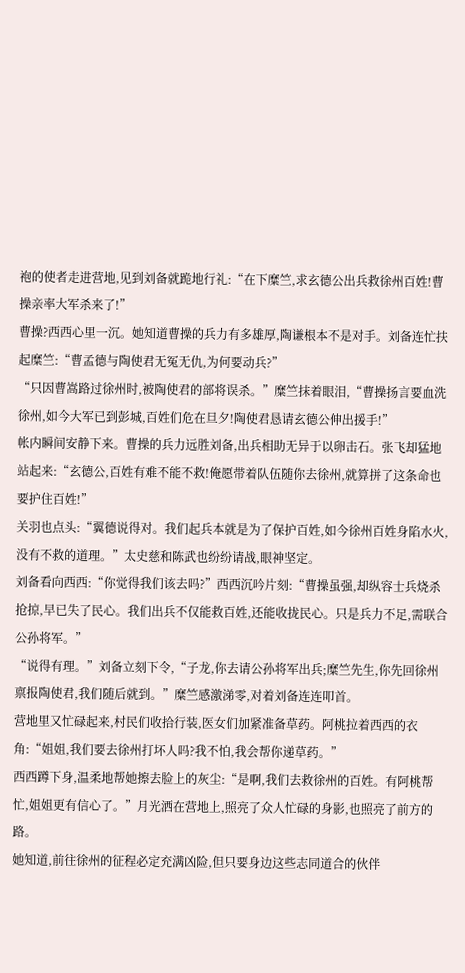袍的使者走进营地,见到刘备就跪地行礼:“在下糜竺,求玄德公出兵救徐州百姓!曹操亲率大军杀来了!”
曹操?西西心里一沉。她知道曹操的兵力有多雄厚,陶谦根本不是对手。刘备连忙扶起糜竺:“曹孟德与陶使君无冤无仇,为何要动兵?”
“只因曹嵩路过徐州时,被陶使君的部将误杀。”糜竺抹着眼泪,“曹操扬言要血洗徐州,如今大军已到彭城,百姓们危在旦夕!陶使君恳请玄德公伸出援手!”
帐内瞬间安静下来。曹操的兵力远胜刘备,出兵相助无异于以卵击石。张飞却猛地站起来:“玄德公,百姓有难不能不救!俺愿带着队伍随你去徐州,就算拼了这条命也要护住百姓!”
关羽也点头:“翼德说得对。我们起兵本就是为了保护百姓,如今徐州百姓身陷水火,没有不救的道理。”太史慈和陈武也纷纷请战,眼神坚定。
刘备看向西西:“你觉得我们该去吗?”西西沉吟片刻:“曹操虽强,却纵容士兵烧杀抢掠,早已失了民心。我们出兵不仅能救百姓,还能收拢民心。只是兵力不足,需联合公孙将军。”
“说得有理。”刘备立刻下令,“子龙,你去请公孙将军出兵;糜竺先生,你先回徐州禀报陶使君,我们随后就到。”糜竺感激涕零,对着刘备连连叩首。
营地里又忙碌起来,村民们收拾行装,医女们加紧准备草药。阿桃拉着西西的衣角:“姐姐,我们要去徐州打坏人吗?我不怕,我会帮你递草药。”
西西蹲下身,温柔地帮她擦去脸上的灰尘:“是啊,我们去救徐州的百姓。有阿桃帮忙,姐姐更有信心了。”月光洒在营地上,照亮了众人忙碌的身影,也照亮了前方的路。
她知道,前往徐州的征程必定充满凶险,但只要身边这些志同道合的伙伴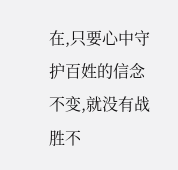在,只要心中守护百姓的信念不变,就没有战胜不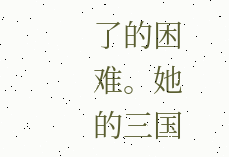了的困难。她的三国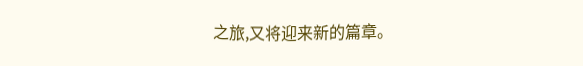之旅,又将迎来新的篇章。